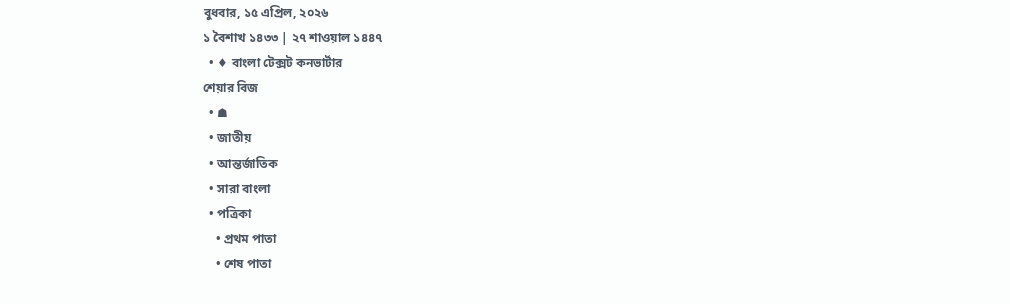বুধবার, ১৫ এপ্রিল, ২০২৬
১ বৈশাখ ১৪৩৩ | ২৭ শাওয়াল ১৪৪৭
  • ♦ বাংলা টেক্সট কনভার্টার
শেয়ার বিজ
  • ☗
  • জাতীয়
  • আন্তর্জাতিক
  • সারা বাংলা
  • পত্রিকা
    • প্রথম পাতা
    • শেষ পাতা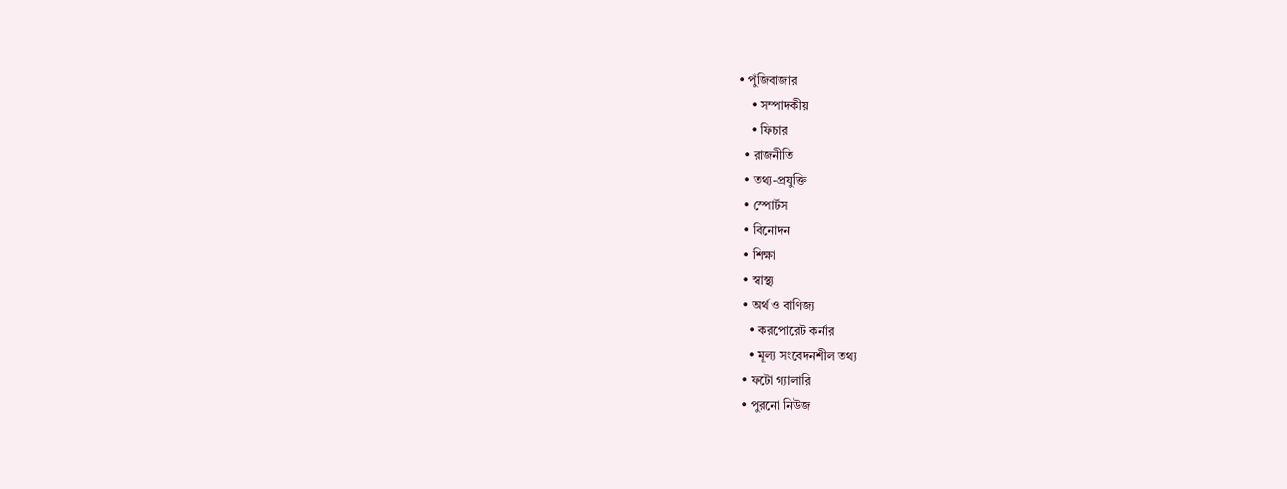• পুঁজিবাজার
    • সম্পাদকীয়
    • ফিচার
  • রাজনীতি
  • তথ্য-প্রযুক্তি
  • স্পোর্টস
  • বিনোদন
  • শিক্ষা
  • স্বাস্থ্য
  • অর্থ ও বাণিজ্য
    • করপোরেট কর্নার
    • মূল্য সংবেদনশীল তথ্য
  • ফটো গ্যালারি
  • পুরনো নিউজ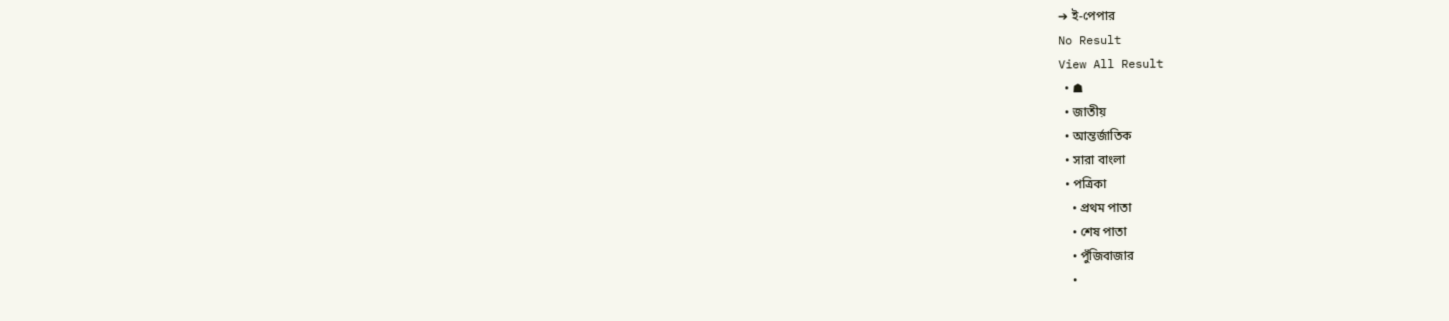➔ ই-পেপার
No Result
View All Result
  • ☗
  • জাতীয়
  • আন্তর্জাতিক
  • সারা বাংলা
  • পত্রিকা
    • প্রথম পাতা
    • শেষ পাতা
    • পুঁজিবাজার
    •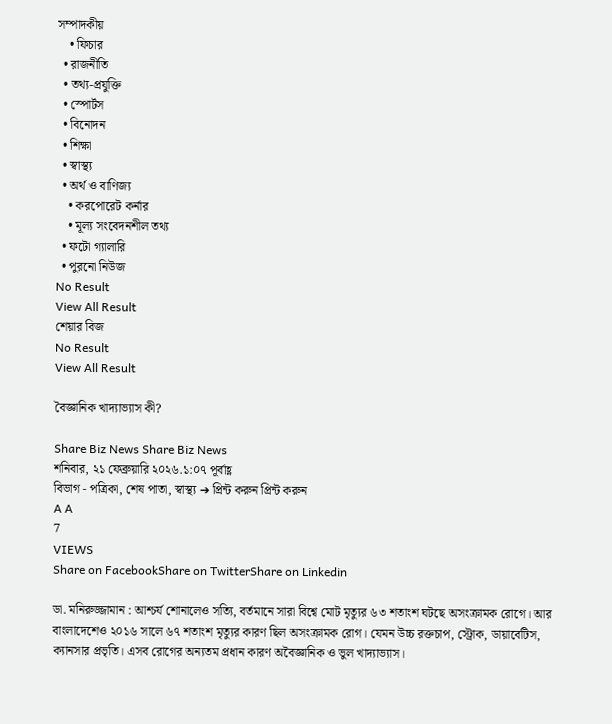সম্পাদকীয়
    • ফিচার
  • রাজনীতি
  • তথ্য-প্রযুক্তি
  • স্পোর্টস
  • বিনোদন
  • শিক্ষা
  • স্বাস্থ্য
  • অর্থ ও বাণিজ্য
    • করপোরেট কর্নার
    • মূল্য সংবেদনশীল তথ্য
  • ফটো গ্যালারি
  • পুরনো নিউজ
No Result
View All Result
শেয়ার বিজ
No Result
View All Result

বৈজ্ঞানিক খাদ্যাভ্যাস কী?

Share Biz News Share Biz News
শনিবার, ২১ ফেব্রুয়ারি ২০২৬.১:০৭ পূর্বাহ্ণ
বিভাগ - পত্রিকা, শেষ পাতা, স্বাস্থ্য ➔ প্রিন্ট করুন প্রিন্ট করুন
A A
7
VIEWS
Share on FacebookShare on TwitterShare on Linkedin

ডা. মনিরুজ্জামান : আশ্চর্য শোনালেও সত্যি, বর্তমানে সারা বিশ্বে মোট মৃত্যুর ৬৩ শতাংশ ঘটছে অসংক্রামক রোগে। আর বাংলাদেশেও ২০১৬ সালে ৬৭ শতাংশ মৃত্যুর কারণ ছিল অসংক্রামক রোগ। যেমন উচ্চ রক্তচাপ, স্ট্রোক, ডায়াবেটিস, ক্যানসার প্রভৃতি। এসব রোগের অন্যতম প্রধান কারণ অবৈজ্ঞানিক ও ভুল খাদ্যাভ্যাস।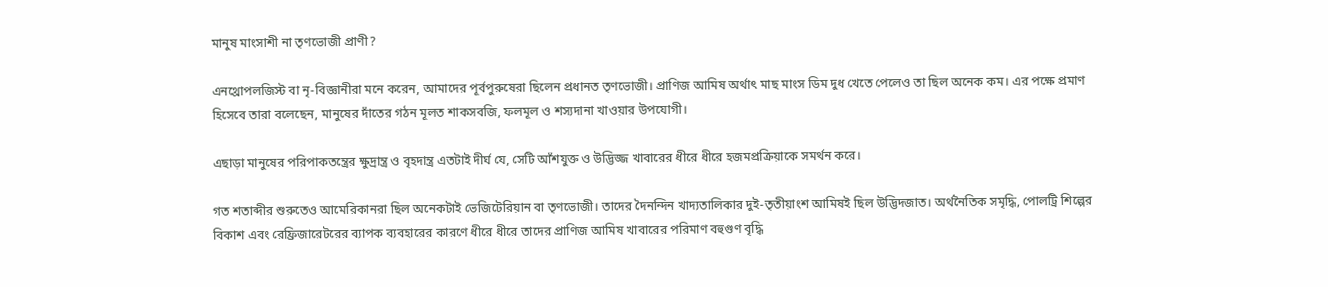মানুষ মাংসাশী না তৃণভোজী প্রাণী?

এনথ্রোপলজিস্ট বা নৃ-বিজ্ঞানীরা মনে করেন, আমাদের পূর্বপুরুষেরা ছিলেন প্রধানত তৃণভোজী। প্রাণিজ আমিষ অর্থাৎ মাছ মাংস ডিম দুধ খেতে পেলেও তা ছিল অনেক কম। এর পক্ষে প্রমাণ হিসেবে তারা বলেছেন, মানুষের দাঁতের গঠন মূলত শাকসবজি, ফলমূল ও শস্যদানা খাওয়ার উপযোগী।

এছাড়া মানুষের পরিপাকতন্ত্রের ক্ষুদ্রান্ত্র ও বৃহদান্ত্র এতটাই দীর্ঘ যে, সেটি আঁশযুক্ত ও উদ্ভিজ্জ খাবারের ধীরে ধীরে হজমপ্রক্রিয়াকে সমর্থন করে।

গত শতাব্দীর শুরুতেও আমেরিকানরা ছিল অনেকটাই ভেজিটেরিয়ান বা তৃণভোজী। তাদের দৈনন্দিন খাদ্যতালিকার দুই-তৃতীয়াংশ আমিষই ছিল উদ্ভিদজাত। অর্থনৈতিক সমৃদ্ধি, পোলট্রি শিল্পের বিকাশ এবং রেফ্রিজারেটরের ব্যাপক ব্যবহারের কারণে ধীরে ধীরে তাদের প্রাণিজ আমিষ খাবারের পরিমাণ বহুগুণ বৃদ্ধি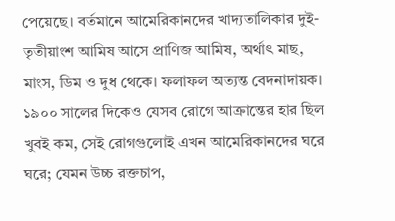পেয়েছে। বর্তমানে আমেরিকানদের খাদ্যতালিকার দুই-তৃতীয়াংশ আমিষ আসে প্রাণিজ আমিষ, অর্থাৎ মাছ, মাংস, ডিম ও দুধ থেকে। ফলাফল অত্যন্ত বেদনাদায়ক। ১৯০০ সালের দিকেও যেসব রোগে আক্রান্তের হার ছিল খুবই কম, সেই রোগগুলোই এখন আমেরিকানদের ঘরে ঘরে; যেমন উচ্চ রক্তচাপ,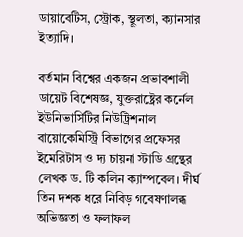ডায়াবেটিস, স্ট্রোক, স্থূলতা, ক্যানসার ইত্যাদি।

বর্তমান বিশ্বের একজন প্রভাবশালী ডায়েট বিশেষজ্ঞ, যুক্তরাষ্ট্রের কর্নেল ইউনিভার্সিটির নিউট্রিশনাল বায়োকেমিস্ট্রি বিভাগের প্রফেসর ইমেরিটাস ও দ্য চায়না স্টাডি গ্রন্থের লেখক ড. টি কলিন ক্যাম্পবেল। দীর্ঘ তিন দশক ধরে নিবিড় গবেষণালব্ধ অভিজ্ঞতা ও ফলাফল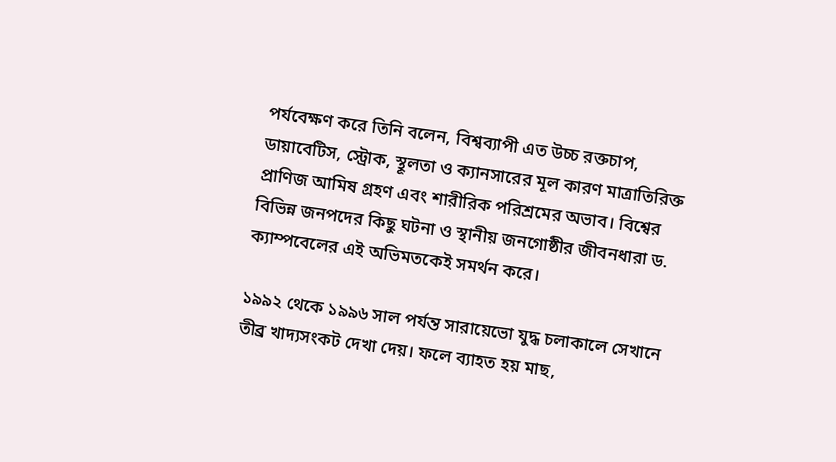পর্যবেক্ষণ করে তিনি বলেন, বিশ্বব্যাপী এত উচ্চ রক্তচাপ, ডায়াবেটিস, স্ট্রোক, স্থূলতা ও ক্যানসারের মূল কারণ মাত্রাতিরিক্ত প্রাণিজ আমিষ গ্রহণ এবং শারীরিক পরিশ্রমের অভাব। বিশ্বের বিভিন্ন জনপদের কিছু ঘটনা ও স্থানীয় জনগোষ্ঠীর জীবনধারা ড. ক্যাম্পবেলের এই অভিমতকেই সমর্থন করে।

১৯৯২ থেকে ১৯৯৬ সাল পর্যন্ত সারায়েভো যুদ্ধ চলাকালে সেখানে তীব্র খাদ্যসংকট দেখা দেয়। ফলে ব্যাহত হয় মাছ,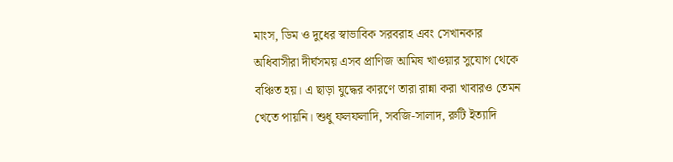মাংস, ডিম ও দুধের স্বাভাবিক সরবরাহ এবং সেখানকার অধিবাসীরা দীর্ঘসময় এসব প্রাণিজ আমিষ খাওয়ার সুযোগ থেকে বঞ্চিত হয়। এ ছাড়া যুদ্ধের কারণে তারা রান্না করা খাবারও তেমন খেতে পায়নি। শুধু ফলফলাদি, সবজি-সালাদ, রুটি ইত্যাদি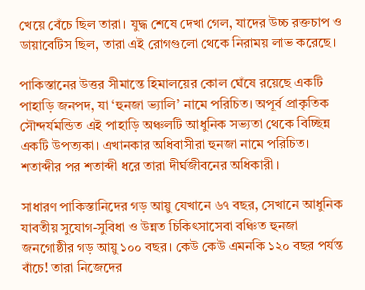খেয়ে বেঁচে ছিল তারা। যুদ্ধ শেষে দেখা গেল, যাদের উচ্চ রক্তচাপ ও ডায়াবেটিস ছিল, তারা এই রোগগুলো থেকে নিরাময় লাভ করেছে।

পাকিস্তানের উত্তর সীমান্তে হিমালয়ের কোল ঘেঁষে রয়েছে একটি পাহাড়ি জনপদ, যা ‘হুনজা ভ্যালি’ নামে পরিচিত। অপূর্ব প্রাকৃতিক সৌন্দর্যমন্ডিত এই পাহাড়ি অঞ্চলটি আধুনিক সভ্যতা থেকে বিচ্ছিন্ন একটি উপত্যকা। এখানকার অধিবাসীরা হুনজা নামে পরিচিত। শতাব্দীর পর শতাব্দী ধরে তারা দীর্ঘজীবনের অধিকারী।

সাধারণ পাকিস্তানিদের গড় আয়ু যেখানে ৬৭ বছর, সেখানে আধুনিক যাবতীয় সুযোগ-সুবিধা ও উন্নত চিকিৎসাসেবা বঞ্চিত হুনজা জনগোষ্ঠীর গড় আয়ু ১০০ বছর। কেউ কেউ এমনকি ১২০ বছর পর্যন্ত বাঁচে! তারা নিজেদের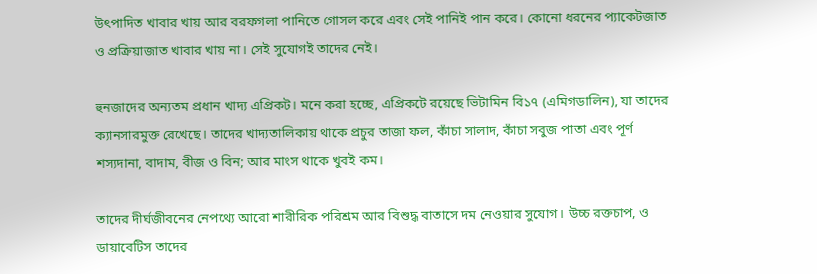উৎপাদিত খাবার খায় আর বরফগলা পানিতে গোসল করে এবং সেই পানিই পান করে। কোনো ধরনের প্যাকেটজাত ও প্রক্রিয়াজাত খাবার খায় না। সেই সুযোগই তাদের নেই।

হুনজাদের অন্যতম প্রধান খাদ্য এপ্রিকট। মনে করা হচ্ছে, এপ্রিকটে রয়েছে ভিটামিন বি১৭ (এমিগডালিন), যা তাদের ক্যানসারমুক্ত রেখেছে। তাদের খাদ্যতালিকায় থাকে প্রচুর তাজা ফল, কাঁচা সালাদ, কাঁচা সবুজ পাতা এবং পূর্ণ শস্যদানা, বাদাম, বীজ ও বিন; আর মাংস থাকে খুবই কম।

তাদের দীর্ঘজীবনের নেপথ্যে আরো শারীরিক পরিশ্রম আর বিশুদ্ধ বাতাসে দম নেওয়ার সুযোগ। উচ্চ রক্তচাপ, ও ডায়াবেটিস তাদের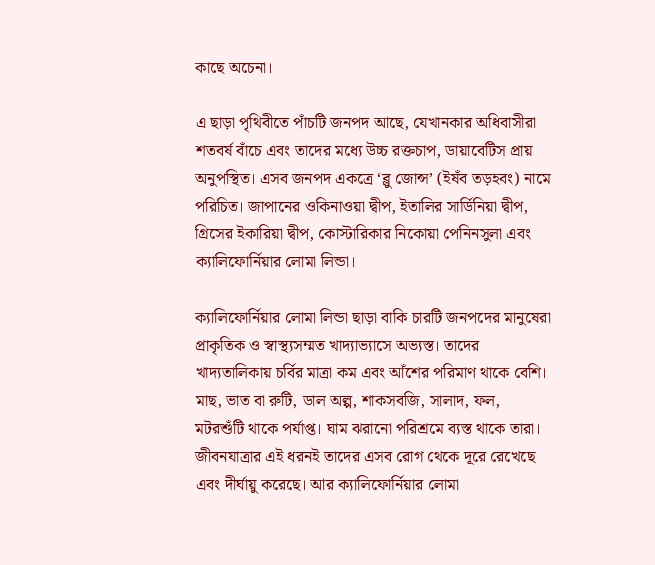কাছে অচেনা।

এ ছাড়া পৃথিবীতে পাঁচটি জনপদ আছে, যেখানকার অধিবাসীরা শতবর্ষ বাঁচে এবং তাদের মধ্যে উচ্চ রক্তচাপ, ডায়াবেটিস প্রায় অনুপস্থিত। এসব জনপদ একত্রে ‘ব্লু জোন্স’ (ইষঁব তড়হবং) নামে পরিচিত। জাপানের ওকিনাওয়া দ্বীপ, ইতালির সার্ডিনিয়া দ্বীপ, গ্রিসের ইকারিয়া দ্বীপ, কোস্টারিকার নিকোয়া পেনিনসুলা এবং ক্যালিফোর্নিয়ার লোমা লিন্ডা।

ক্যালিফোর্নিয়ার লোমা লিন্ডা ছাড়া বাকি চারটি জনপদের মানুষেরা প্রাকৃতিক ও স্বাস্থ্যসম্মত খাদ্যাভ্যাসে অভ্যস্ত। তাদের খাদ্যতালিকায় চর্বির মাত্রা কম এবং আঁশের পরিমাণ থাকে বেশি। মাছ, ভাত বা রুটি, ডাল অল্প, শাকসবজি, সালাদ, ফল, মটরশুঁটি থাকে পর্যাপ্ত। ঘাম ঝরানো পরিশ্রমে ব্যস্ত থাকে তারা। জীবনযাত্রার এই ধরনই তাদের এসব রোগ থেকে দূরে রেখেছে এবং দীর্ঘায়ু করেছে। আর ক্যালিফোর্নিয়ার লোমা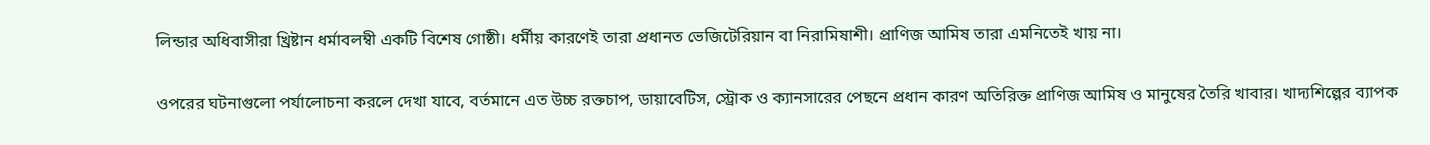লিন্ডার অধিবাসীরা খ্রিষ্টান ধর্মাবলম্বী একটি বিশেষ গোষ্ঠী। ধর্মীয় কারণেই তারা প্রধানত ভেজিটেরিয়ান বা নিরামিষাশী। প্রাণিজ আমিষ তারা এমনিতেই খায় না।

ওপরের ঘটনাগুলো পর্যালোচনা করলে দেখা যাবে, বর্তমানে এত উচ্চ রক্তচাপ, ডায়াবেটিস, স্ট্রোক ও ক্যানসারের পেছনে প্রধান কারণ অতিরিক্ত প্রাণিজ আমিষ ও মানুষের তৈরি খাবার। খাদ্যশিল্পের ব্যাপক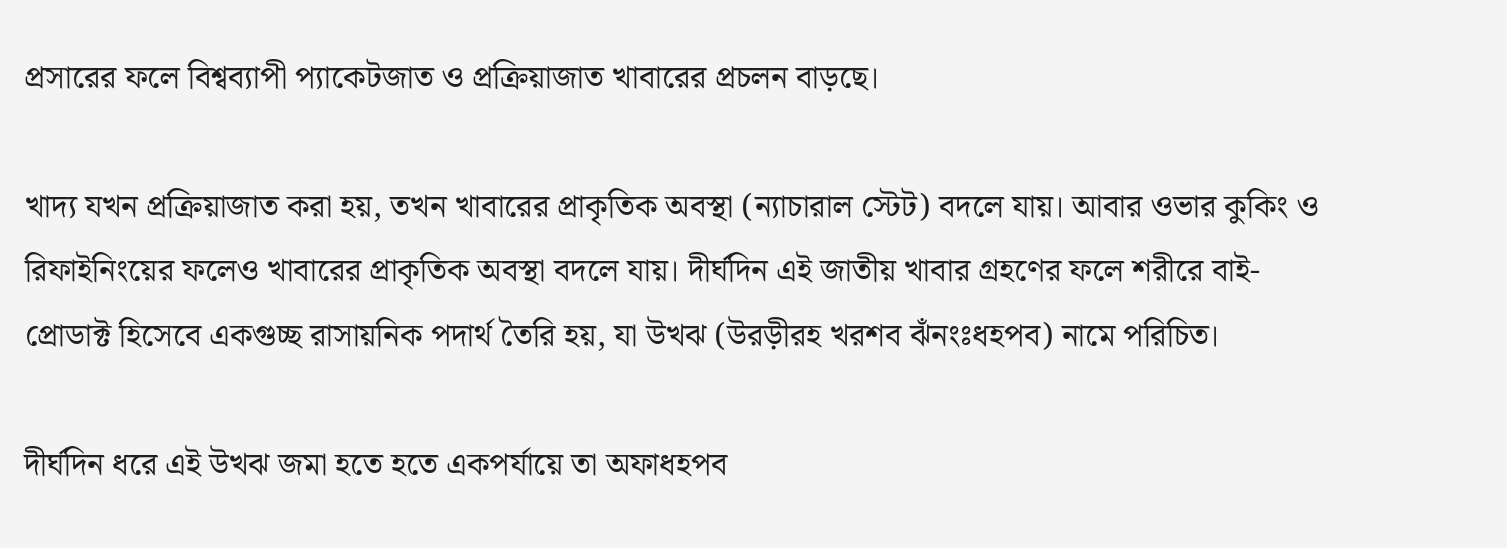প্রসারের ফলে বিশ্বব্যাপী প্যাকেটজাত ও প্রক্রিয়াজাত খাবারের প্রচলন বাড়ছে।

খাদ্য যখন প্রক্রিয়াজাত করা হয়, তখন খাবারের প্রাকৃতিক অবস্থা (ন্যাচারাল স্টেট) বদলে যায়। আবার ওভার কুকিং ও রিফাইনিংয়ের ফলেও খাবারের প্রাকৃতিক অবস্থা বদলে যায়। দীর্ঘদিন এই জাতীয় খাবার গ্রহণের ফলে শরীরে বাই-প্রোডাক্ট হিসেবে একগুচ্ছ রাসায়নিক পদার্থ তৈরি হয়, যা উখঝ (উরড়ীরহ খরশব ঝঁনংঃধহপব) নামে পরিচিত।

দীর্ঘদিন ধরে এই উখঝ জমা হতে হতে একপর্যায়ে তা অফাধহপব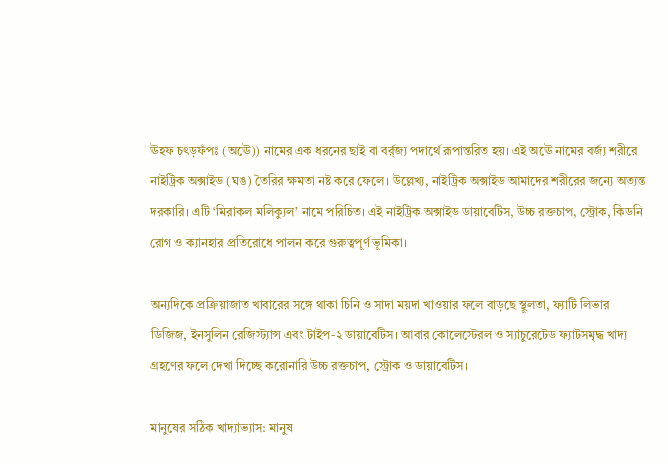ঊহফ চৎড়ফঁপঃ (অঊে)) নামের এক ধরনের ছাই বা বর্র্জ্য পদার্থে রূপান্তরিত হয়। এই অঊে নামের বর্জ্য শরীরে নাইট্রিক অক্সাইড (ঘঙ) তৈরির ক্ষমতা নষ্ট করে ফেলে। উল্লেখ্য, নাইট্রিক অক্সাইড আমাদের শরীরের জন্যে অত্যন্ত দরকারি। এটি ‘মিরাকল মলিক্যুল’ নামে পরিচিত। এই নাইট্রিক অক্সাইড ডায়াবেটিস, উচ্চ রক্তচাপ, স্ট্রোক, কিডনি রোগ ও ক্যানহার প্রতিরোধে পালন করে গুরুত্বপূর্ণ ভূমিকা।

অন্যদিকে প্রক্রিয়াজাত খাবারের সঙ্গে থাকা চিনি ও সাদা ময়দা খাওয়ার ফলে বাড়ছে স্থূলতা, ফ্যাটি লিভার ডিজিজ, ইনসুলিন রেজিস্ট্যান্স এবং টাইপ-২ ডায়াবেটিস। আবার কোলেস্টেরল ও স্যাচুরেটেড ফ্যাটসমৃদ্ধ খাদ্য গ্রহণের ফলে দেখা দিচ্ছে করোনারি উচ্চ রক্তচাপ, স্ট্রোক ও ডায়াবেটিস।

মানুষের সঠিক খাদ্যাভ্যাস: মানুষ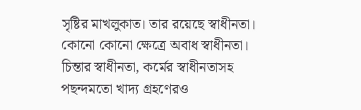সৃষ্টির মাখলুকাত। তার রয়েছে স্বাধীনতা। কোনো কোনো ক্ষেত্রে অবাধ স্বাধীনতা। চিন্তার স্বাধীনতা, কর্মের স্বাধীনতাসহ পছন্দমতো খাদ্য গ্রহণেরও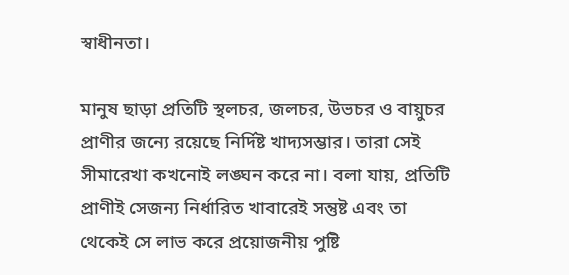স্বাধীনতা।

মানুষ ছাড়া প্রতিটি স্থলচর, জলচর, উভচর ও বায়ুচর প্রাণীর জন্যে রয়েছে নির্দিষ্ট খাদ্যসম্ভার। তারা সেই সীমারেখা কখনোই লঙ্ঘন করে না। বলা যায়, প্রতিটি প্রাণীই সেজন্য নির্ধারিত খাবারেই সন্তুষ্ট এবং তা থেকেই সে লাভ করে প্রয়োজনীয় পুষ্টি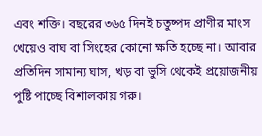এবং শক্তি। বছরের ৩৬৫ দিনই চতুষ্পদ প্রাণীর মাংস খেয়েও বাঘ বা সিংহের কোনো ক্ষতি হচ্ছে না। আবার প্রতিদিন সামান্য ঘাস, খড় বা ভুসি থেকেই প্রয়োজনীয় পুষ্টি পাচ্ছে বিশালকায় গরু।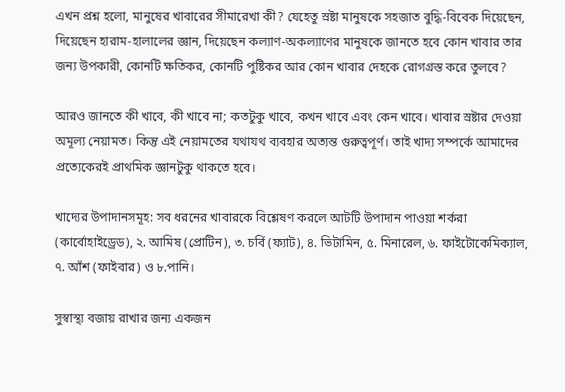এখন প্রশ্ন হলো, মানুষের খাবারের সীমারেখা কী? যেহেতু স্রষ্টা মানুষকে সহজাত বুদ্ধি-বিবেক দিয়েছেন, দিয়েছেন হারাম-হালালের জ্ঞান, দিয়েছেন কল্যাণ-অকল্যাণের মানুষকে জানতে হবে কোন খাবার তার জন্য উপকারী, কোনটি ক্ষতিকর, কোনটি পুষ্টিকর আর কোন খাবার দেহকে রোগগ্রস্ত করে তুলবে?

আরও জানতে কী খাবে, কী খাবে না; কতটুকু খাবে, কখন খাবে এবং কেন খাবে। খাবার স্রষ্টার দেওয়া অমূল্য নেয়ামত। কিন্তু এই নেয়ামতের যথাযথ ব্যবহার অত্যন্ত গুরুত্বপূর্ণ। তাই খাদ্য সম্পর্কে আমাদের প্রত্যেকেরই প্রাথমিক জ্ঞানটুকু থাকতে হবে।

খাদ্যের উপাদানসমূহ: সব ধরনের খাবারকে বিশ্লেষণ করলে আটটি উপাদান পাওয়া শর্করা (কার্বোহাইড্রেড), ২. আমিষ (প্রোটিন), ৩. চর্বি (ফ্যাট), ৪. ভিটামিন, ৫. মিনারেল, ৬. ফাইটোকেমিক্যাল, ৭. আঁশ (ফাইবার) ও ৮.পানি।

সুস্বাস্থ্য বজায় রাখার জন্য একজন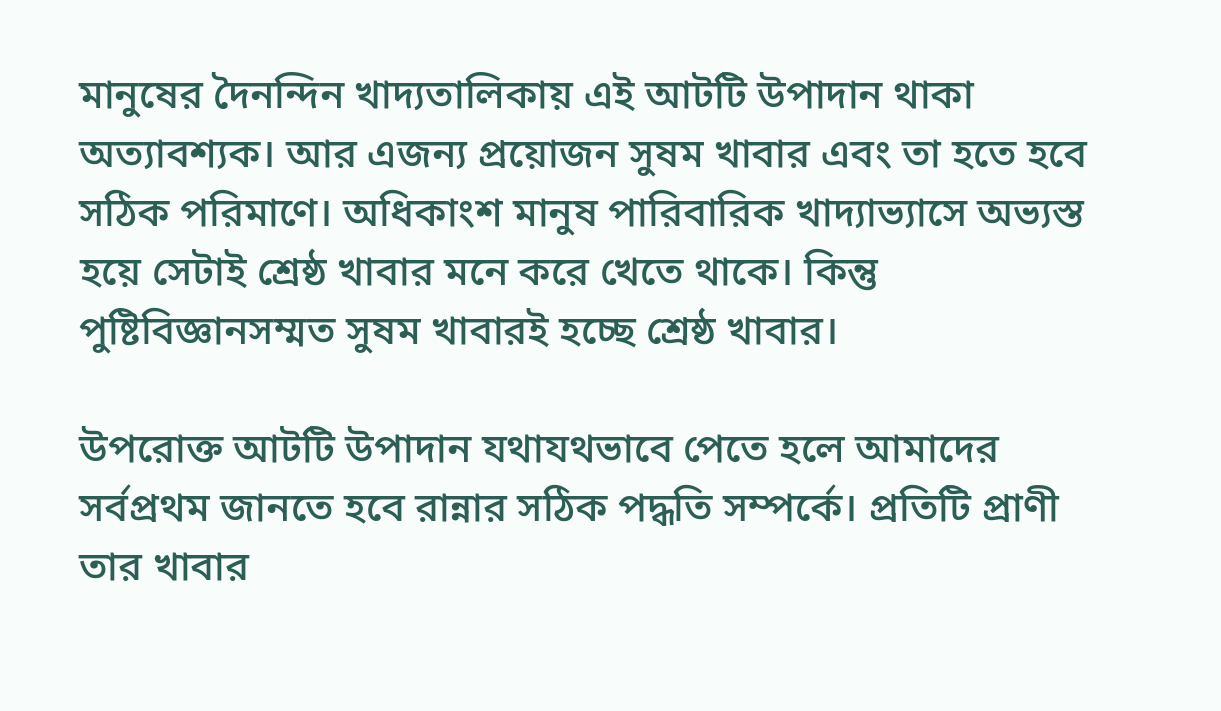মানুষের দৈনন্দিন খাদ্যতালিকায় এই আটটি উপাদান থাকা অত্যাবশ্যক। আর এজন্য প্রয়োজন সুষম খাবার এবং তা হতে হবে সঠিক পরিমাণে। অধিকাংশ মানুষ পারিবারিক খাদ্যাভ্যাসে অভ্যস্ত হয়ে সেটাই শ্রেষ্ঠ খাবার মনে করে খেতে থাকে। কিন্তু পুষ্টিবিজ্ঞানসম্মত সুষম খাবারই হচ্ছে শ্রেষ্ঠ খাবার।

উপরোক্ত আটটি উপাদান যথাযথভাবে পেতে হলে আমাদের সর্বপ্রথম জানতে হবে রান্নার সঠিক পদ্ধতি সম্পর্কে। প্রতিটি প্রাণী তার খাবার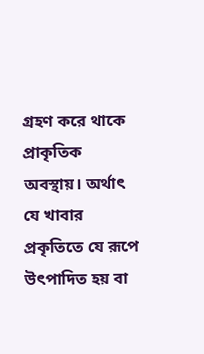গ্রহণ করে থাকে প্রাকৃতিক অবস্থায়। অর্থাৎ যে খাবার প্রকৃতিতে যে রূপে উৎপাদিত হয় বা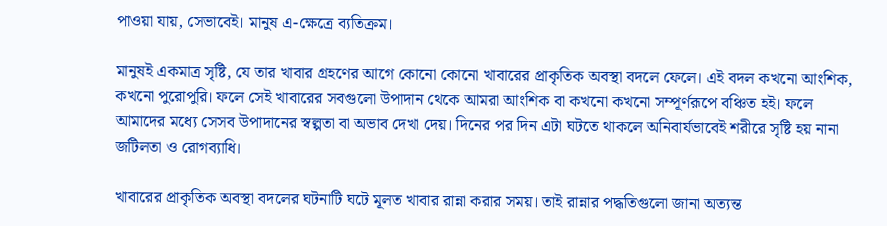পাওয়া যায়, সেভাবেই। মানুষ এ-ক্ষেত্রে ব্যতিক্রম।

মানুষই একমাত্র সৃষ্টি, যে তার খাবার গ্রহণের আগে কোনো কোনো খাবারের প্রাকৃতিক অবস্থা বদলে ফেলে। এই বদল কখনো আংশিক, কখনো পুরোপুরি। ফলে সেই খাবারের সবগুলো উপাদান থেকে আমরা আংশিক বা কখনো কখনো সম্পূর্ণরূপে বঞ্চিত হই। ফলে আমাদের মধ্যে সেসব উপাদানের স্বল্পতা বা অভাব দেখা দেয়। দিনের পর দিন এটা ঘটতে থাকলে অনিবার্যভাবেই শরীরে সৃষ্টি হয় নানা জটিলতা ও রোগব্যাধি।

খাবারের প্রাকৃতিক অবস্থা বদলের ঘটনাটি ঘটে মূলত খাবার রান্না করার সময়। তাই রান্নার পদ্ধতিগুলো জানা অত্যন্ত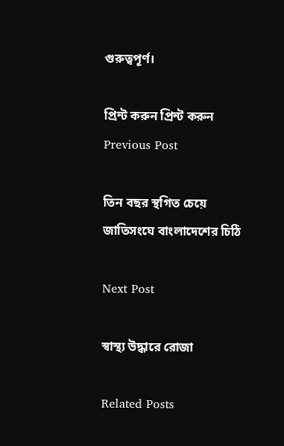গুরুত্বপূর্ণ।

প্রিন্ট করুন প্রিন্ট করুন
Previous Post

তিন বছর স্থগিত চেয়ে জাতিসংঘে বাংলাদেশের চিঠি

Next Post

স্বাস্থ্য উদ্ধারে রোজা

Related Posts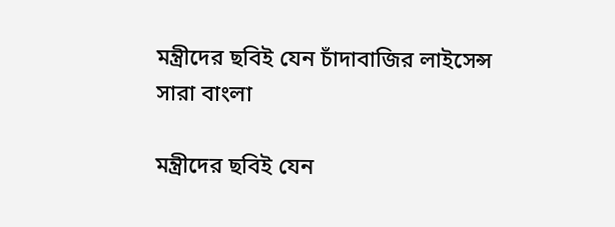মন্ত্রীদের ছবিই যেন চাঁদাবাজির লাইসেন্স
সারা বাংলা

মন্ত্রীদের ছবিই যেন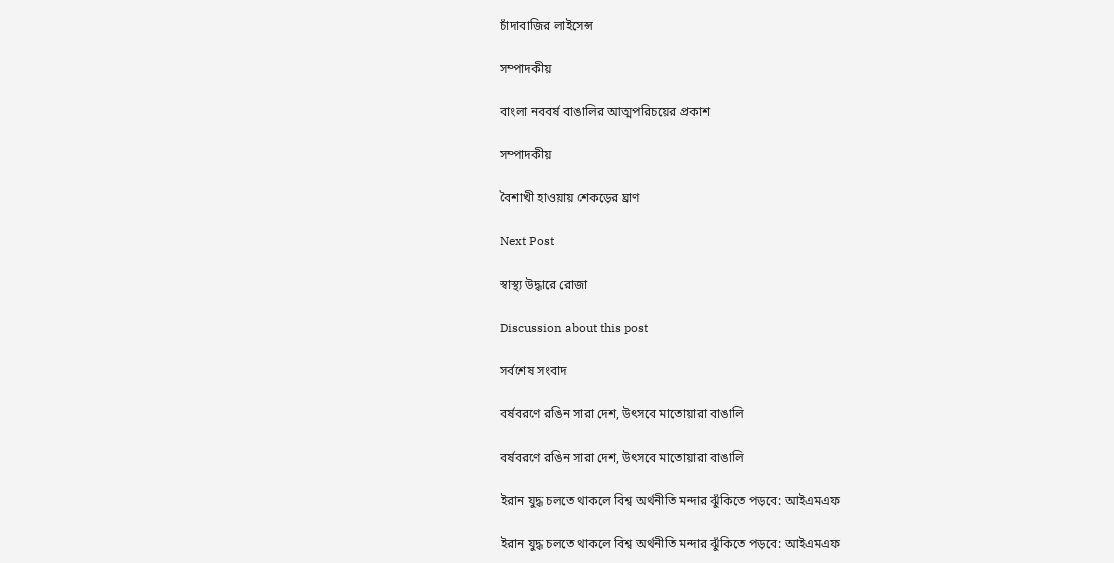চাঁদাবাজির লাইসেন্স

সম্পাদকীয়

বাংলা নববর্ষ বাঙালির আত্মপরিচয়ের প্রকাশ

সম্পাদকীয়

বৈশাখী হাওয়ায় শেকড়ের ঘ্রাণ

Next Post

স্বাস্থ্য উদ্ধারে রোজা

Discussion about this post

সর্বশেষ সংবাদ

বর্ষবরণে রঙিন সারা দেশ, উৎসবে মাতোয়ারা বাঙালি

বর্ষবরণে রঙিন সারা দেশ, উৎসবে মাতোয়ারা বাঙালি

ইরান যুদ্ধ চলতে থাকলে বিশ্ব অর্থনীতি মন্দার ঝুঁকিতে পড়বে: আইএমএফ

ইরান যুদ্ধ চলতে থাকলে বিশ্ব অর্থনীতি মন্দার ঝুঁকিতে পড়বে: আইএমএফ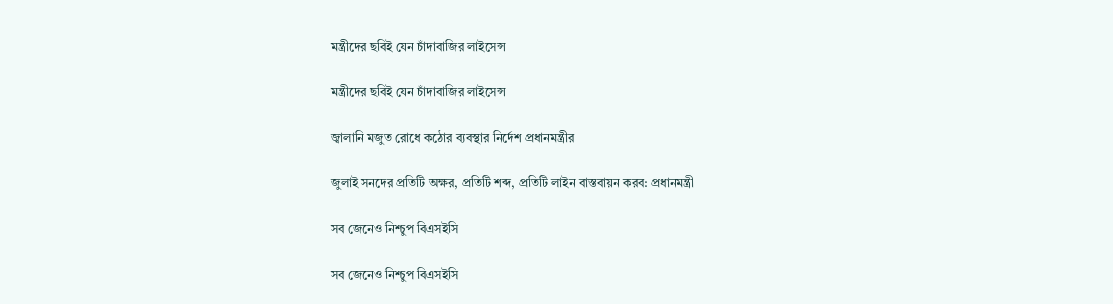মন্ত্রীদের ছবিই যেন চাঁদাবাজির লাইসেন্স

মন্ত্রীদের ছবিই যেন চাঁদাবাজির লাইসেন্স

জ্বালানি মজুত রোধে কঠোর ব্যবস্থার নির্দেশ প্রধানমন্ত্রীর

জুলাই সনদের প্রতিটি অক্ষর, প্রতিটি শব্দ, প্রতিটি লাইন বাস্তবায়ন করব: প্রধানমন্ত্রী

সব জেনেও নিশ্চুপ বিএসইসি

সব জেনেও নিশ্চুপ বিএসইসি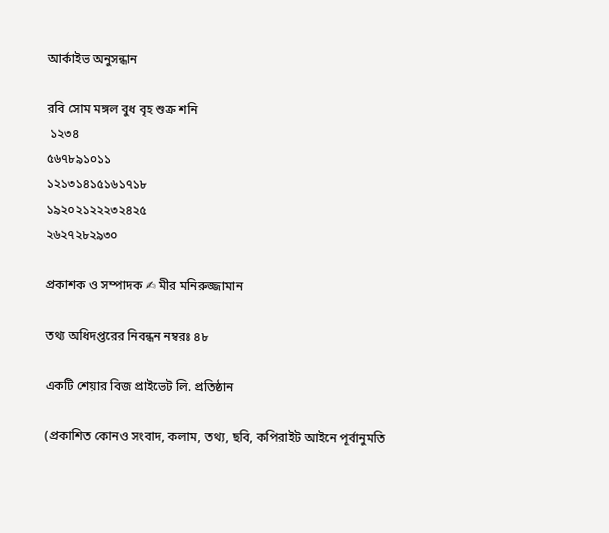আর্কাইভ অনুসন্ধান

রবি সোম মঙ্গল বুধ বৃহ শুক্র শনি
 ১২৩৪
৫৬৭৮৯১০১১
১২১৩১৪১৫১৬১৭১৮
১৯২০২১২২২৩২৪২৫
২৬২৭২৮২৯৩০

প্রকাশক ও সম্পাদক ✍ মীর মনিরুজ্জামান

তথ‌্য অ‌ধিদপ্ত‌রের নিবন্ধন নম্বরঃ ৪৮

একটি শেয়ার বিজ প্রাইভেট লি. প্রতিষ্ঠান

(প্রকাশিত কোনও সংবাদ, কলাম, তথ্য, ছবি, কপিরাইট আইনে পূর্বানুমতি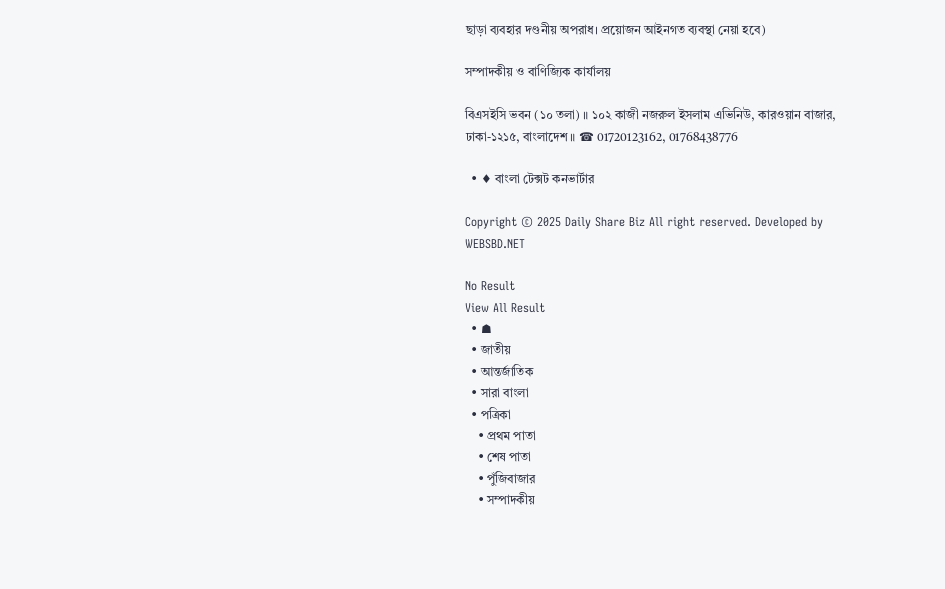ছাড়া ব্যবহার দণ্ডনীয় অপরাধ। প্রয়োজন আইনগত ব্যবস্থা নেয়া হবে)

সম্পাদকীয় ও বাণিজ্যিক কার্যালয়

বিএসইসি ভবন (১০ তলা) ॥ ১০২ কাজী নজরুল ইসলাম এভিনিউ, কারওয়ান বাজার, ঢাকা-১২১৫, বাংলাদেশ ॥ ☎ 01720123162, 01768438776

  • ♦ বাংলা টেক্সট কনভার্টার

Copyright © 2025 Daily Share Biz All right reserved. Developed by WEBSBD.NET

No Result
View All Result
  • ☗
  • জাতীয়
  • আন্তর্জাতিক
  • সারা বাংলা
  • পত্রিকা
    • প্রথম পাতা
    • শেষ পাতা
    • পুঁজিবাজার
    • সম্পাদকীয়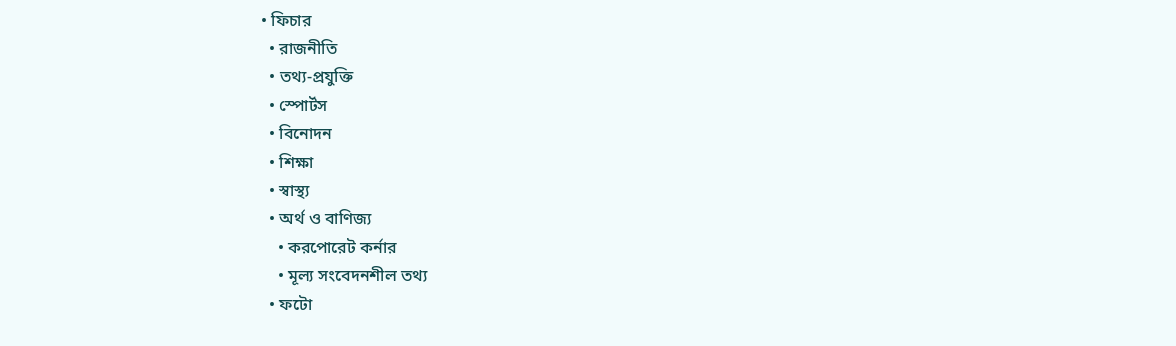• ফিচার
  • রাজনীতি
  • তথ্য-প্রযুক্তি
  • স্পোর্টস
  • বিনোদন
  • শিক্ষা
  • স্বাস্থ্য
  • অর্থ ও বাণিজ্য
    • করপোরেট কর্নার
    • মূল্য সংবেদনশীল তথ্য
  • ফটো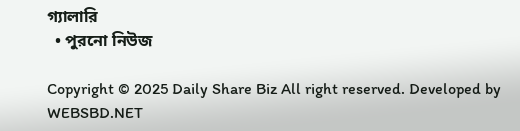গ্যালারি
  • পুরনো নিউজ

Copyright © 2025 Daily Share Biz All right reserved. Developed by WEBSBD.NET